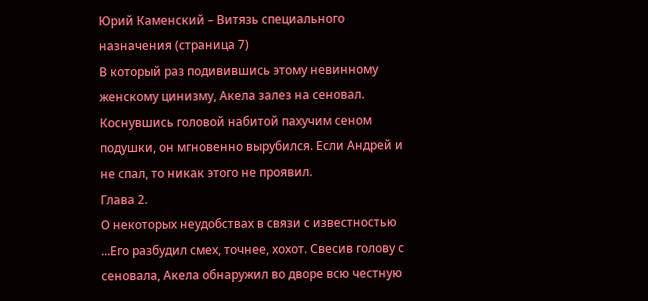Юрий Каменский – Витязь специального назначения (страница 7)
В который раз подивившись этому невинному женскому цинизму, Акела залез на сеновал. Коснувшись головой набитой пахучим сеном подушки, он мгновенно вырубился. Если Андрей и не спал, то никак этого не проявил.
Глава 2.
О некоторых неудобствах в связи с известностью
...Его разбудил смех, точнее, хохот. Свесив голову с сеновала, Акела обнаружил во дворе всю честную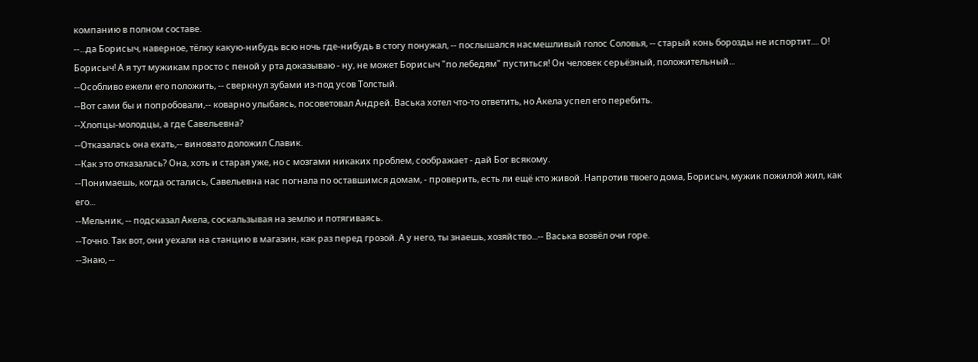компанию в полном составе.
--...да Борисыч, наверное, тёлку какую-нибудь всю ночь где-нибудь в стогу понужал, -- послышался насмешливый голос Соловья, -- старый конь борозды не испортит.... О! Борисыч! А я тут мужикам просто с пеной у рта доказываю - ну, не может Борисыч "по лебедям" пуститься! Он человек серьёзный, положительный...
--Особливо ежели его положить, -- сверкнул зубами из-под усов Толстый.
--Вот сами бы и попробовали,-- коварно улыбаясь, посоветовал Андрей. Васька хотел что-то ответить, но Акела успел его перебить.
--Хлопцы-молодцы, а где Савельевна?
--Отказалась она ехать,-- виновато доложил Славик.
--Как это отказалась? Она, хоть и старая уже, но с мозгами никаких проблем, соображает - дай Бог всякому.
--Понимаешь, когда остались, Савельевна нас погнала по оставшимся домам, - проверить, есть ли ещё кто живой. Напротив твоего дома, Борисыч, мужик пожилой жил, как его...
--Мельник, -- подсказал Акела, соскальзывая на землю и потягиваясь.
--Точно. Так вот, они уехали на станцию в магазин, как раз перед грозой. А у него, ты знаешь, хозяйство...-- Васька возвёл очи горе.
--Знаю, --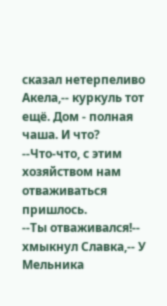сказал нетерпеливо Акела,-- куркуль тот ещё. Дом - полная чаша. И что?
--Что-что, с этим хозяйством нам отваживаться пришлось.
--Ты отваживался!-- хмыкнул Славка,-- У Мельника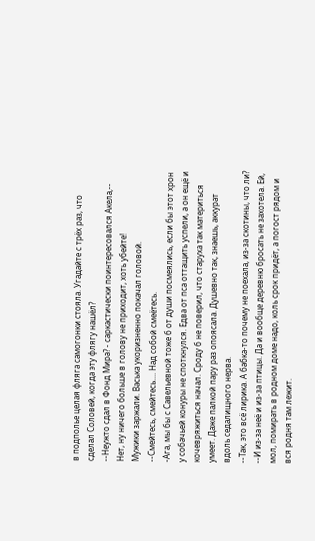в подполье целая фляга самогонки стояла. Угадайте с трёх раз, что сделал Соловей, когда эту флягу нашёл?
--Неужто сдал в Фонд Мира? - саркастически поинтересовался Акела,-- Нет, ну ничего больше в голову не приходит, хоть убейте!
Мужики заржали. Васька укоризненно покачал головой.
--Смейтесь, смейтесь.... Над собой смеётесь.
-Ага, мы бы с Савельевной тоже б от души посмеялись, если бы этот хрон у собачьей конуры не споткнулся. Едва от пса оттащить успели, а он ещё и кочевряжиться начал. Сроду б не поверил, что старуха так материться умеет. Даже палкой пару раз опоясала. Душевно так, знаешь, аккурат вдоль седалищного нерва.
--Так, это всё лирика. А бабка-то почему не поехала, из-за скотины, что ли?
--И из-за неё и из-за птицы. Да и вообще деревню бросать не захотела. Ей, мол, помирать в родном доме надо, коль срок придёт, а погост рядом и вся родня там лежит.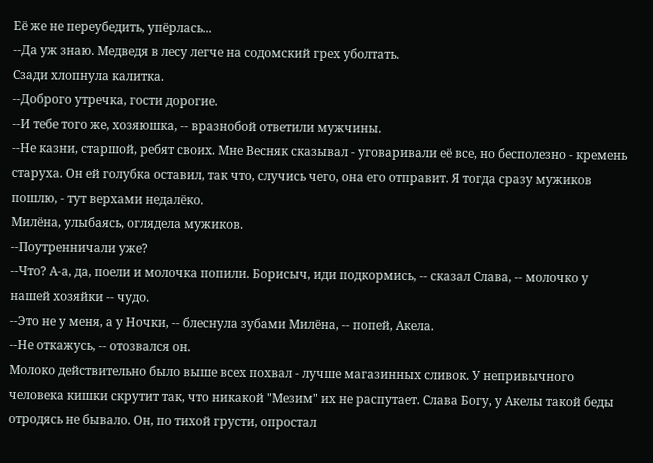Её же не переубедить, упёрлась...
--Да уж знаю. Медведя в лесу легче на содомский грех уболтать.
Сзади хлопнула калитка.
--Доброго утречка, гости дорогие.
--И тебе того же, хозяюшка, -- вразнобой ответили мужчины.
--Не казни, старшой, ребят своих. Мне Весняк сказывал - уговаривали её все, но бесполезно - кремень старуха. Он ей голубка оставил, так что, случись чего, она его отправит. Я тогда сразу мужиков пошлю, - тут верхами недалёко.
Милёна, улыбаясь, оглядела мужиков.
--Поутренничали уже?
--Что? А-а, да, поели и молочка попили. Борисыч, иди подкормись, -- сказал Слава, -- молочко у нашей хозяйки -- чудо.
--Это не у меня, а у Ночки, -- блеснула зубами Милёна, -- попей, Акела.
--Не откажусь, -- отозвался он.
Молоко действительно было выше всех похвал - лучше магазинных сливок. У непривычного человека кишки скрутит так, что никакой "Мезим" их не распутает. Слава Богу, у Акелы такой беды отродясь не бывало. Он, по тихой грусти, опростал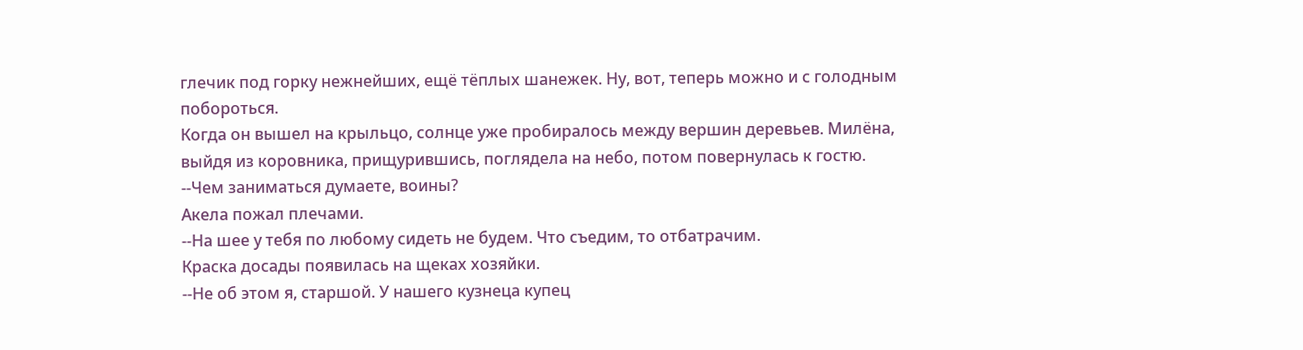глечик под горку нежнейших, ещё тёплых шанежек. Ну, вот, теперь можно и с голодным побороться.
Когда он вышел на крыльцо, солнце уже пробиралось между вершин деревьев. Милёна, выйдя из коровника, прищурившись, поглядела на небо, потом повернулась к гостю.
--Чем заниматься думаете, воины?
Акела пожал плечами.
--На шее у тебя по любому сидеть не будем. Что съедим, то отбатрачим.
Краска досады появилась на щеках хозяйки.
--Не об этом я, старшой. У нашего кузнеца купец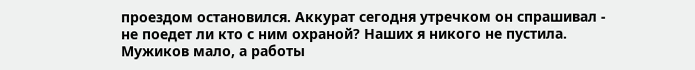проездом остановился. Аккурат сегодня утречком он спрашивал - не поедет ли кто с ним охраной? Наших я никого не пустила. Мужиков мало, а работы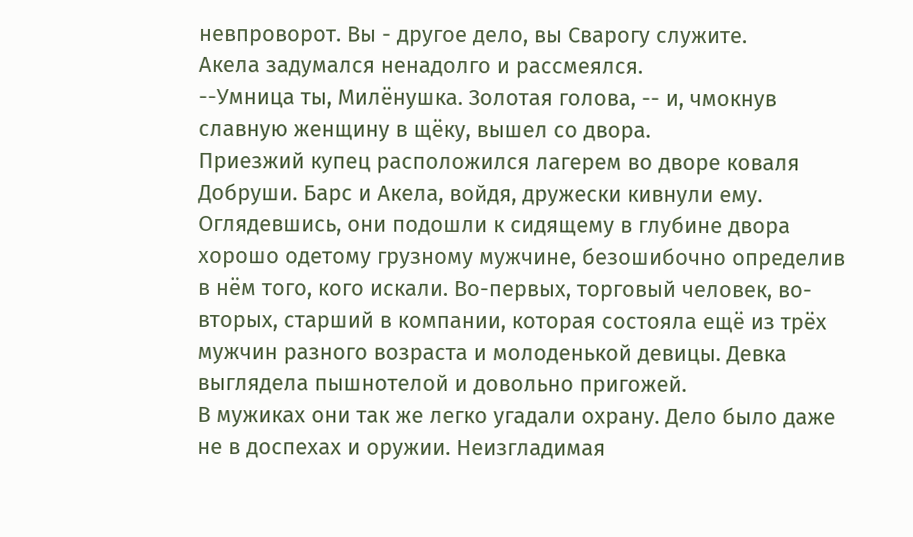невпроворот. Вы - другое дело, вы Сварогу служите.
Акела задумался ненадолго и рассмеялся.
--Умница ты, Милёнушка. Золотая голова, -- и, чмокнув славную женщину в щёку, вышел со двора.
Приезжий купец расположился лагерем во дворе коваля Добруши. Барс и Акела, войдя, дружески кивнули ему. Оглядевшись, они подошли к сидящему в глубине двора хорошо одетому грузному мужчине, безошибочно определив в нём того, кого искали. Во-первых, торговый человек, во-вторых, старший в компании, которая состояла ещё из трёх мужчин разного возраста и молоденькой девицы. Девка выглядела пышнотелой и довольно пригожей.
В мужиках они так же легко угадали охрану. Дело было даже не в доспехах и оружии. Неизгладимая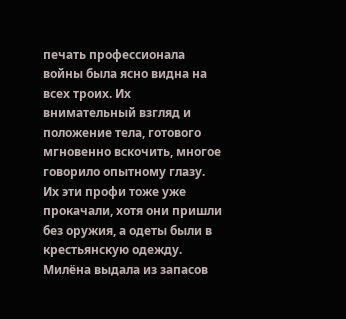печать профессионала войны была ясно видна на всех троих. Их внимательный взгляд и положение тела, готового мгновенно вскочить, многое говорило опытному глазу.
Их эти профи тоже уже прокачали, хотя они пришли без оружия, а одеты были в крестьянскую одежду. Милёна выдала из запасов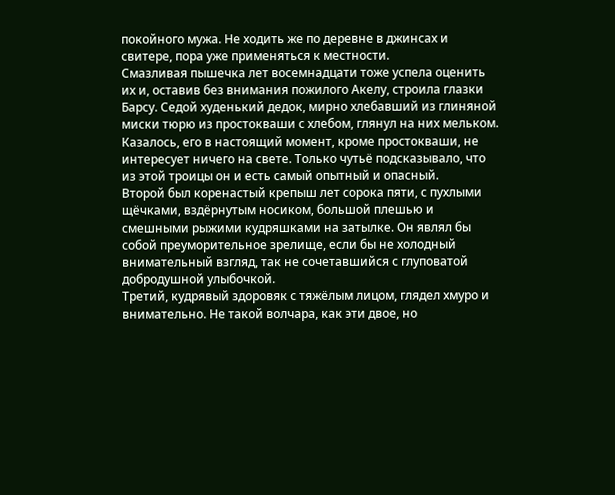покойного мужа. Не ходить же по деревне в джинсах и свитере, пора уже применяться к местности.
Смазливая пышечка лет восемнадцати тоже успела оценить их и, оставив без внимания пожилого Акелу, строила глазки Барсу. Седой худенький дедок, мирно хлебавший из глиняной миски тюрю из простокваши с хлебом, глянул на них мельком. Казалось, его в настоящий момент, кроме простокваши, не интересует ничего на свете. Только чутьё подсказывало, что из этой троицы он и есть самый опытный и опасный.
Второй был коренастый крепыш лет сорока пяти, с пухлыми щёчками, вздёрнутым носиком, большой плешью и смешными рыжими кудряшками на затылке. Он являл бы собой преуморительное зрелище, если бы не холодный внимательный взгляд, так не сочетавшийся с глуповатой добродушной улыбочкой.
Третий, кудрявый здоровяк с тяжёлым лицом, глядел хмуро и внимательно. Не такой волчара, как эти двое, но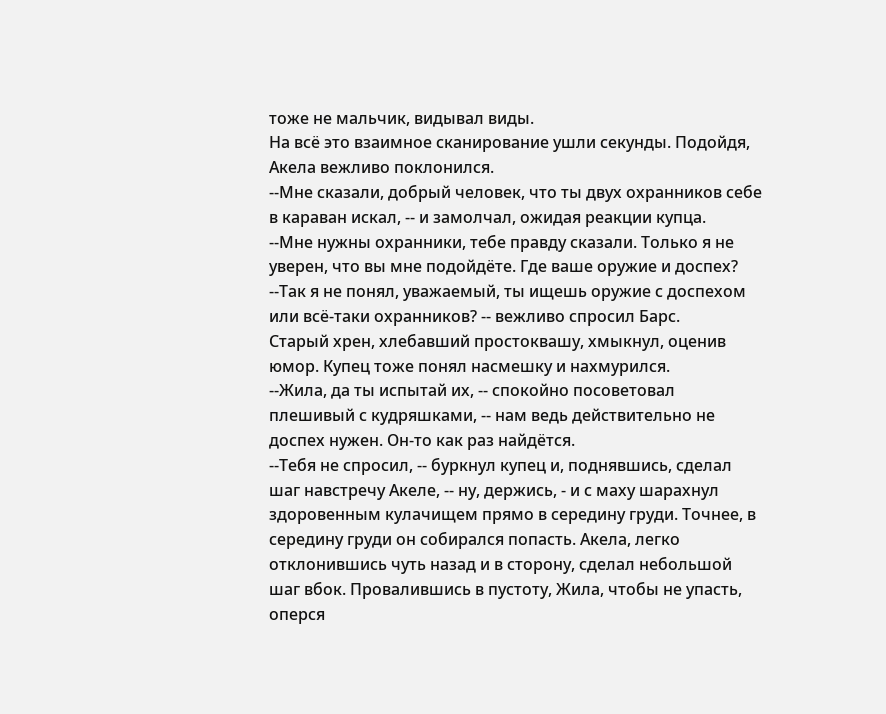тоже не мальчик, видывал виды.
На всё это взаимное сканирование ушли секунды. Подойдя, Акела вежливо поклонился.
--Мне сказали, добрый человек, что ты двух охранников себе в караван искал, -- и замолчал, ожидая реакции купца.
--Мне нужны охранники, тебе правду сказали. Только я не уверен, что вы мне подойдёте. Где ваше оружие и доспех?
--Так я не понял, уважаемый, ты ищешь оружие с доспехом или всё-таки охранников? -- вежливо спросил Барс.
Старый хрен, хлебавший простоквашу, хмыкнул, оценив юмор. Купец тоже понял насмешку и нахмурился.
--Жила, да ты испытай их, -- спокойно посоветовал плешивый с кудряшками, -- нам ведь действительно не доспех нужен. Он-то как раз найдётся.
--Тебя не спросил, -- буркнул купец и, поднявшись, сделал шаг навстречу Акеле, -- ну, держись, - и с маху шарахнул здоровенным кулачищем прямо в середину груди. Точнее, в середину груди он собирался попасть. Акела, легко отклонившись чуть назад и в сторону, сделал небольшой шаг вбок. Провалившись в пустоту, Жила, чтобы не упасть, оперся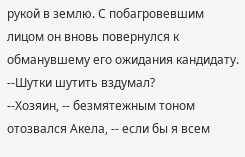рукой в землю. С побагровевшим лицом он вновь повернулся к обманувшему его ожидания кандидату.
--Шутки шутить вздумал?
--Хозяин, -- безмятежным тоном отозвался Акела, -- если бы я всем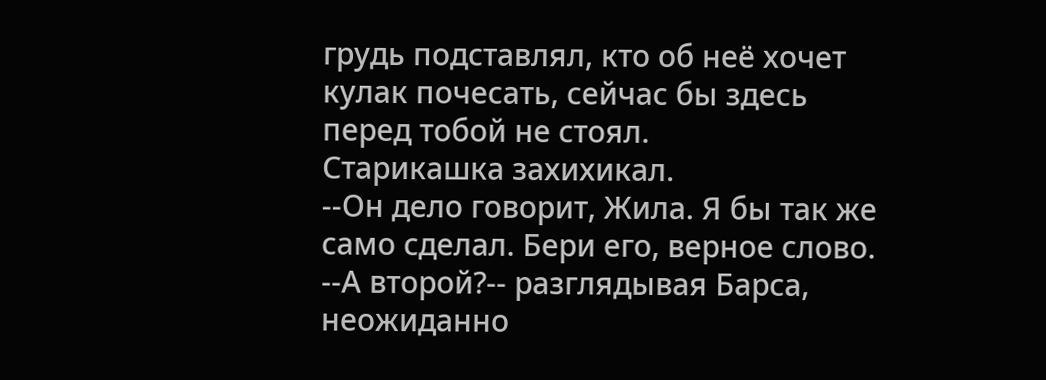грудь подставлял, кто об неё хочет кулак почесать, сейчас бы здесь перед тобой не стоял.
Старикашка захихикал.
--Он дело говорит, Жила. Я бы так же само сделал. Бери его, верное слово.
--А второй?-- разглядывая Барса, неожиданно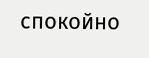спокойно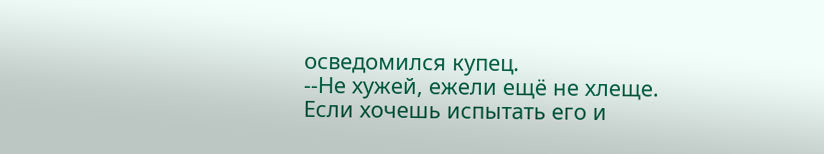осведомился купец.
--Не хужей, ежели ещё не хлеще. Если хочешь испытать его и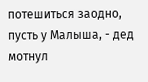потешиться заодно, пусть у Малыша, - дед мотнул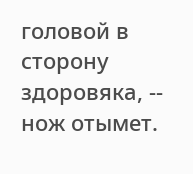головой в сторону здоровяка, -- нож отымет.